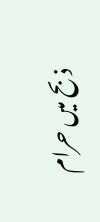ذبح میں حرام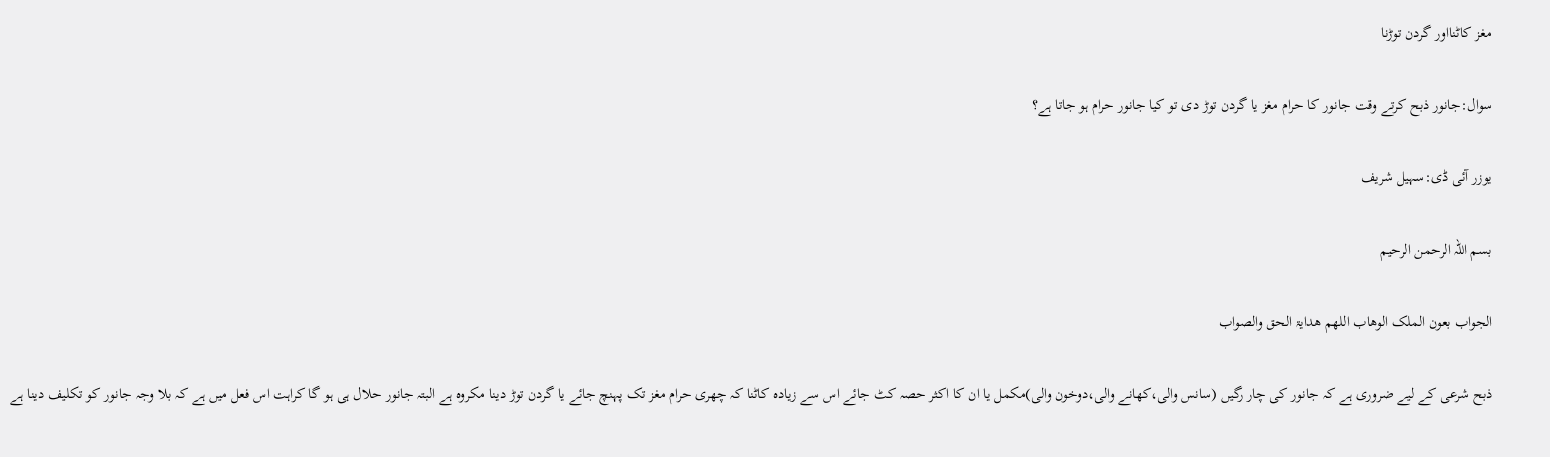مغز کاٹنااور گردن توڑنا

سوال:جانور ذبح کرتے وقت جانور کا حرام مغز یا گردن توڑ دی تو کیا جانور حرام ہو جاتا ہے؟

یوزر آئی ڈی:سہیل شریف

بسم اللہ الرحمن الرحیم

الجواب بعون الملک الوھاب اللھم ھدایۃ الحق والصواب

ذبح شرعی کے لیے ضروری ہے کہ جانور کی چار رگیں (سانس والی،کھانے والی،دوخون والی)مکمل یا ان کا اکثر حصہ کٹ جائے اس سے زیادہ کاٹنا کہ چھری حرام مغز تک پہنچ جائے یا گردن توڑ دینا مکروہ ہے البتہ جانور حلال ہی ہو گا کراہت اس فعل میں ہے کہ بلا وجہ جانور کو تکلیف دینا ہے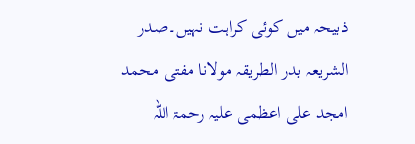ذبیحہ میں کوئی کراہت نہیں۔صدر الشریعہ بدر الطریقہ مولانا مفتی محمد امجد علی اعظمی علیہ رحمۃ اللہ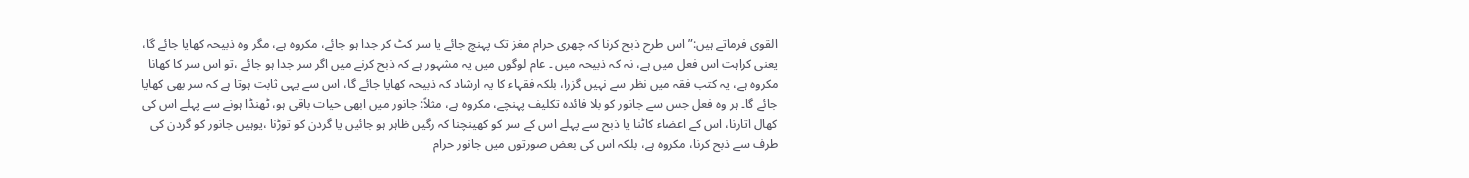القوی فرماتے ہیں:”اس طرح ذبح کرنا کہ چھری حرام مغز تک پہنچ جائے یا سر کٹ کر جدا ہو جائے، مکروہ ہے، مگر وہ ذبیحہ کھایا جائے گا، یعنی کراہت اس فعل میں ہے، نہ کہ ذبیحہ میں ۔ عام لوگوں میں یہ مشہور ہے کہ ذبح کرنے میں اگر سر جدا ہو جائے ،تو اس سر کا کھانا مکروہ ہے، یہ کتب فقہ میں نظر سے نہیں گزرا، بلکہ فقہاء کا یہ ارشاد کہ ذبیحہ کھایا جائے گا، اس سے یہی ثابت ہوتا ہے کہ سر بھی کھایا جائے گا۔ ہر وہ فعل جس سے جانور کو بلا فائدہ تکلیف پہنچے، مکروہ ہے، مثلاً: جانور میں ابھی حیات باقی ہو، ٹھنڈا ہونے سے پہلے اس کی کھال اتارنا، اس کے اعضاء کاٹنا یا ذبح سے پہلے اس کے سر کو کھینچنا کہ رگیں ظاہر ہو جائیں یا گردن کو توڑنا ،یوہیں جانور کو گردن کی طرف سے ذبح کرنا، مکروہ ہے، بلکہ اس کی بعض صورتوں میں جانور حرام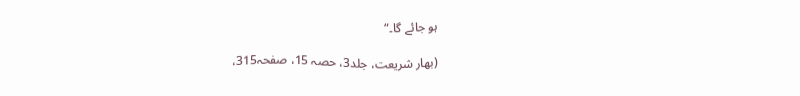ہو جائے گا۔“

(بھار شریعت، جلد3، حصہ 15، صفحہ315،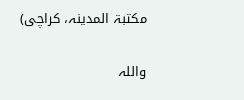مکتبۃ المدینہ، کراچی)

واللہ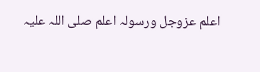اعلم عزوجل ورسولہ اعلم صلی اللہ علیہ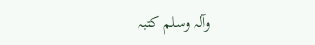وآلہ وسلم کتبہ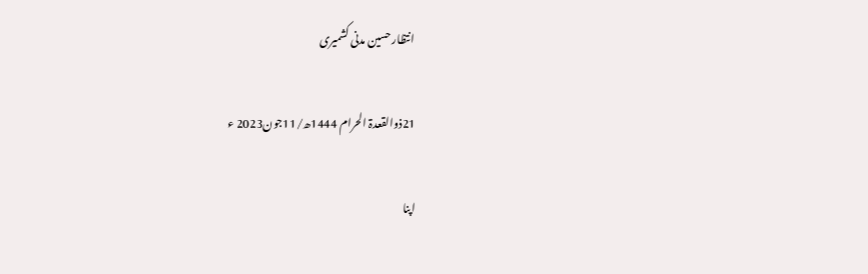انتظار حسین مدنی کشمیری

21ذوالقعدۃ الحرام 1444ھ/11جون2023 ء

اپنا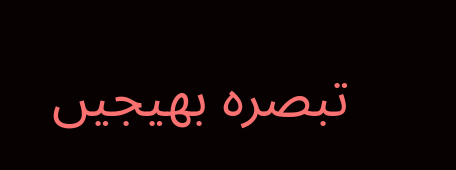تبصرہ بھیجیں